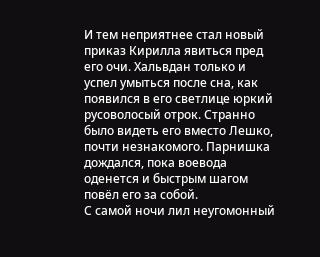И тем неприятнее стал новый приказ Кирилла явиться пред его очи. Хальвдан только и успел умыться после сна, как появился в его светлице юркий русоволосый отрок. Странно было видеть его вместо Лешко, почти незнакомого. Парнишка дождался, пока воевода оденется и быстрым шагом повёл его за собой.
С самой ночи лил неугомонный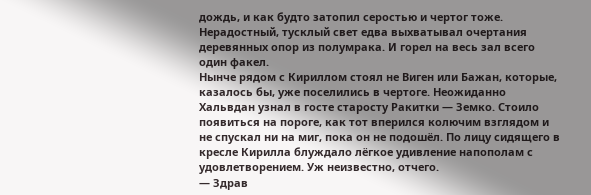дождь, и как будто затопил серостью и чертог тоже. Нерадостный, тусклый свет едва выхватывал очертания деревянных опор из полумрака. И горел на весь зал всего один факел.
Нынче рядом с Кириллом стоял не Виген или Бажан, которые, казалось бы, уже поселились в чертоге. Неожиданно Хальвдан узнал в госте старосту Ракитки — Земко. Стоило появиться на пороге, как тот вперился колючим взглядом и не спускал ни на миг, пока он не подошёл. По лицу сидящего в кресле Кирилла блуждало лёгкое удивление напополам с удовлетворением. Уж неизвестно, отчего.
— Здрав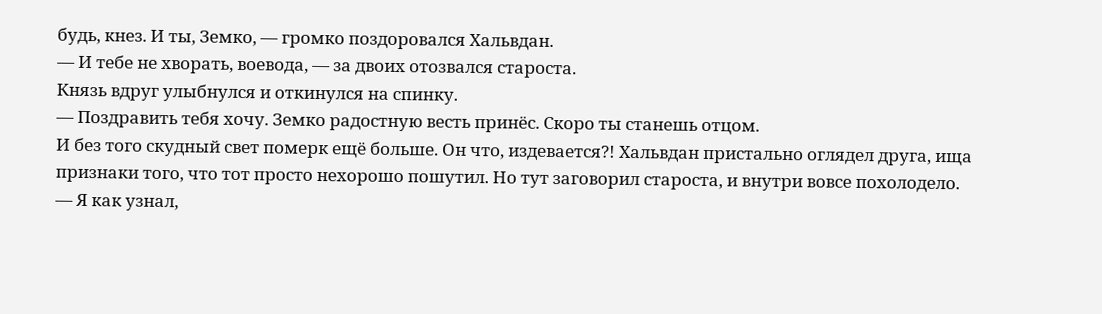будь, кнез. И ты, Земко, — громко поздоровался Хальвдан.
— И тебе не хворать, воевода, — за двоих отозвался староста.
Князь вдруг улыбнулся и откинулся на спинку.
— Поздравить тебя хочу. Земко радостную весть принёс. Скоро ты станешь отцом.
И без того скудный свет померк ещё больше. Он что, издевается?! Хальвдан пристально оглядел друга, ища признаки того, что тот просто нехорошо пошутил. Но тут заговорил староста, и внутри вовсе похолодело.
— Я как узнал,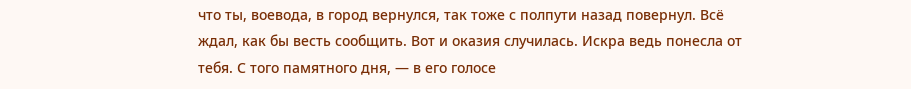что ты, воевода, в город вернулся, так тоже с полпути назад повернул. Всё ждал, как бы весть сообщить. Вот и оказия случилась. Искра ведь понесла от тебя. С того памятного дня, — в его голосе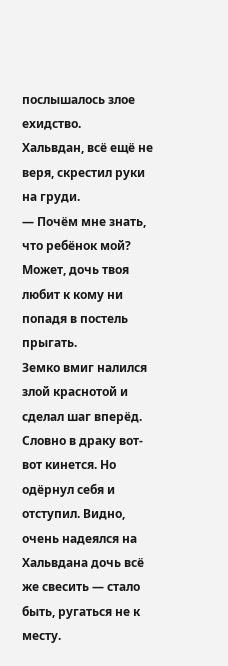послышалось злое ехидство.
Хальвдан, всё ещё не веря, скрестил руки на груди.
— Почём мне знать, что ребёнок мой? Может, дочь твоя любит к кому ни попадя в постель прыгать.
Земко вмиг налился злой краснотой и сделал шаг вперёд. Словно в драку вот-вот кинется. Но одёрнул себя и отступил. Видно, очень надеялся на Хальвдана дочь всё же свесить — стало быть, ругаться не к месту.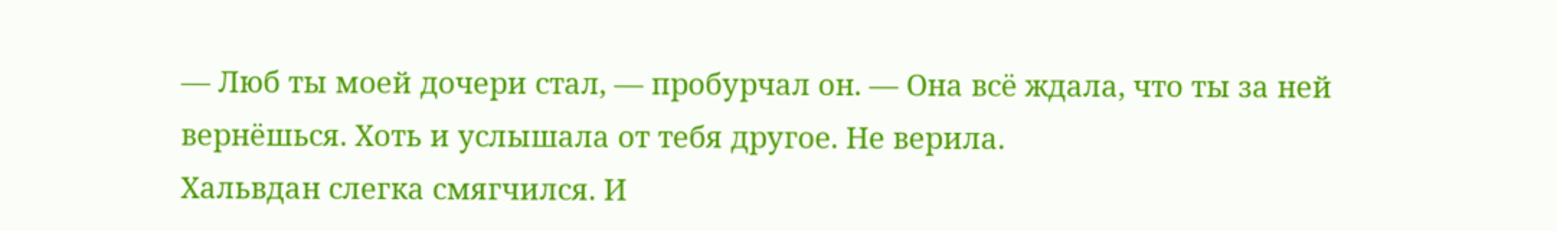— Люб ты моей дочери стал, — пробурчал он. — Она всё ждала, что ты за ней вернёшься. Хоть и услышала от тебя другое. Не верила.
Хальвдан слегка смягчился. И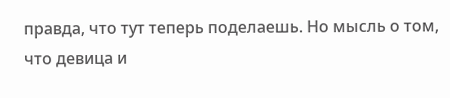правда, что тут теперь поделаешь. Но мысль о том, что девица и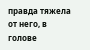правда тяжела от него, в голове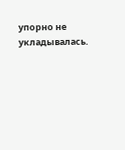упорно не укладывалась.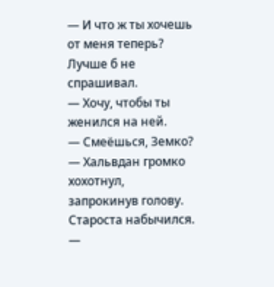— И что ж ты хочешь от меня теперь?
Лучше б не спрашивал.
— Хочу, чтобы ты женился на ней.
— Смеёшься, Земко? — Хальвдан громко хохотнул, запрокинув голову.
Староста набычился.
—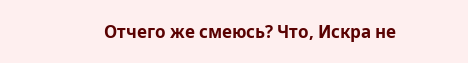Отчего же смеюсь? Что, Искра не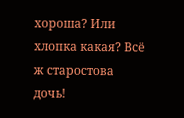хороша? Или хлопка какая? Всё ж старостова дочь!